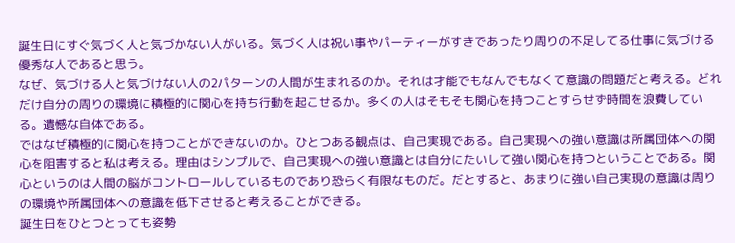誕生日にすぐ気づく人と気づかない人がいる。気づく人は祝い事やパーティーがすきであったり周りの不足してる仕事に気づける優秀な人であると思う。
なぜ、気づける人と気づけない人の2パターンの人間が生まれるのか。それは才能でもなんでもなくて意識の問題だと考える。どれだけ自分の周りの環境に積極的に関心を持ち行動を起こせるか。多くの人はそもそも関心を持つことすらせず時間を浪費している。遺憾な自体である。
ではなぜ積極的に関心を持つことができないのか。ひとつある観点は、自己実現である。自己実現への強い意識は所属団体への関心を阻害すると私は考える。理由はシンプルで、自己実現への強い意識とは自分にたいして強い関心を持つということである。関心というのは人間の脳がコントロールしているものであり恐らく有限なものだ。だとすると、あまりに強い自己実現の意識は周りの環境や所属団体への意識を低下させると考えることができる。
誕生日をひとつとっても姿勢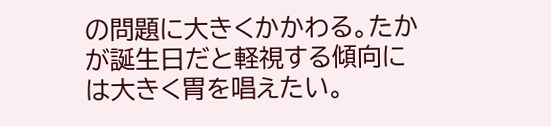の問題に大きくかかわる。たかが誕生日だと軽視する傾向には大きく胃を唱えたい。